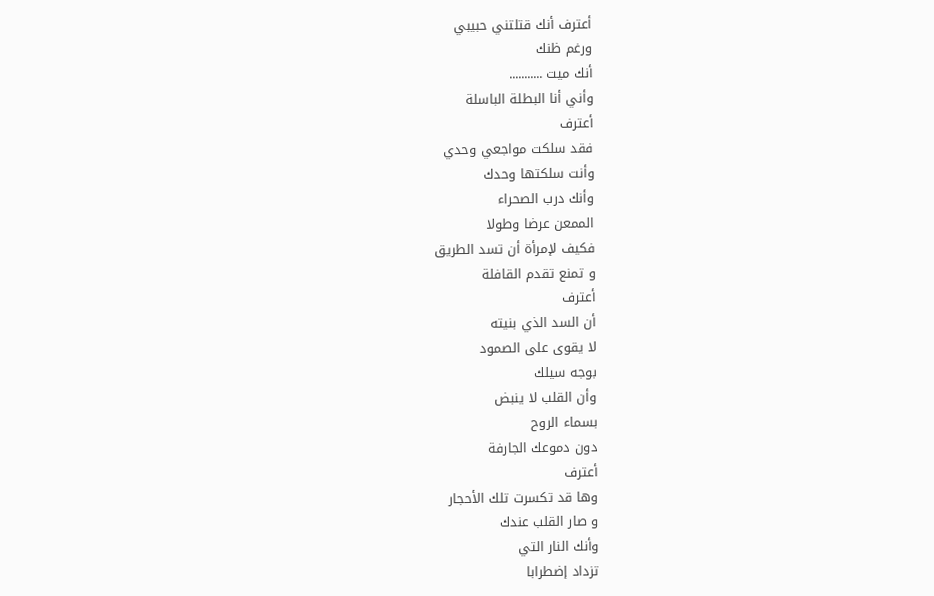أعترف أنك قتلتني حبيبي
ورغم ظنك
أنك ميت ...........
وأني أنا البطلة الباسلة
أعترف
فقد سلكت مواجعي وحدي
وأنت سلكتها وحدك
وأنك درب الصحراء
الممعن عرضا وطولا
فكيف لإمرأة أن تسد الطريق
و تمنع تقدم القافلة
أعترف
أن السد الذي بنيته
لا يقوى على الصمود
بوجه سيلك
وأن القلب لا ينبض
بسماء الروح
دون دموعك الجارفة
أعترف
وها قد تكسرت تلك الأحجار
و صار القلب عندك
وأنك النار التي
تزداد إضطرابا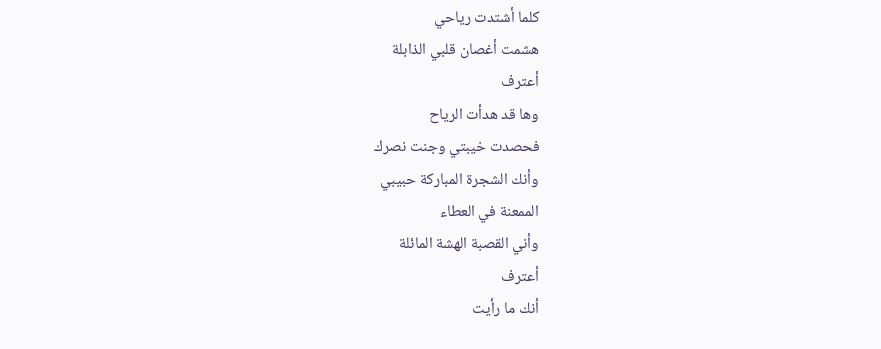كلما أشتدت رياحي
هشمت أغصان قلبي الذابلة
أعترف
وها قد هدأت الرياح
فحصدت خيبتي وجنت نصرك
وأنك الشجرة المباركة حبيبي
الممعنة في العطاء
وأني القصبة الهشة المائلة
أعترف
أنك ما رأيت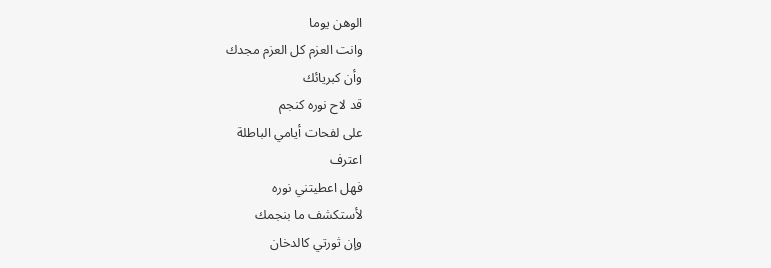الوهن يوما
وانت العزم كل العزم مجدك
وأن كبريائك
قد لاح نوره كنجم
على لفحات أيامي الباطلة
اعترف
فهل اعطيتني نوره
لأستكشف ما بنجمك
وإن ثورتي كالدخان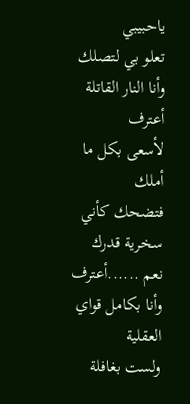ياحبيبي
تعلو بي لتصلك
وأنا النار القاتلة
أعترف
لأسعى بكل ما أملك
فتضحك كأني سخرية قدرك
نعم ......أعترف
وأنا بكامل قواي العقلية
ولست بغافلة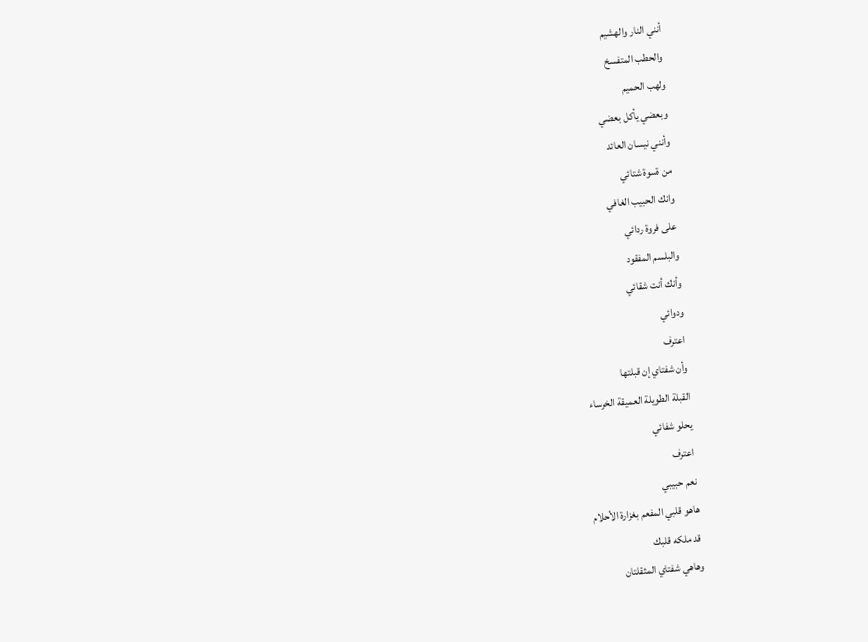أنني النار والهشيم
والحطب المتفسخ
ولهب الحميم
وبعضي يأكل بعضي
وأنني نيسان العائد
من ةسوة شتائي
وانك الحبيب الغافي
على فروة ردائي
والبلسم المفقود
وأنك أنت شقائي
ودوائي
اعترف
وأن شفتاي إن قبلتها
القبلة الطويلة العميقة الخرساء
يحلو شفائي
اعترف
نعم حبيبي
هاهو قلبي المفعم بغزارة الأحلام
قد ملكه قلبك
وهاهي شفتاي المثقلتان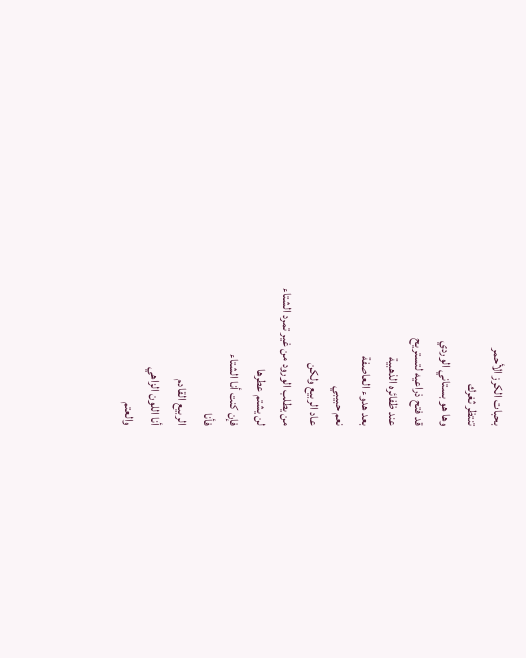بحبات الكرز الأحمر
تنتظر ثغرك
وها هو بستاني الوردي
قد فتح ذراعيه لتستريح
عند ظفائره الذهبية
بعد هدوء العاصفة
نعم حبيبي
عاد الربيع ولكن
من يطلب الورود من غير تمرد الشتاء
لن يشتم عطرها
فإن كنت أنا الشتاء
فأنا
الربيع القادم
أنا اللون الزاهي
والعتم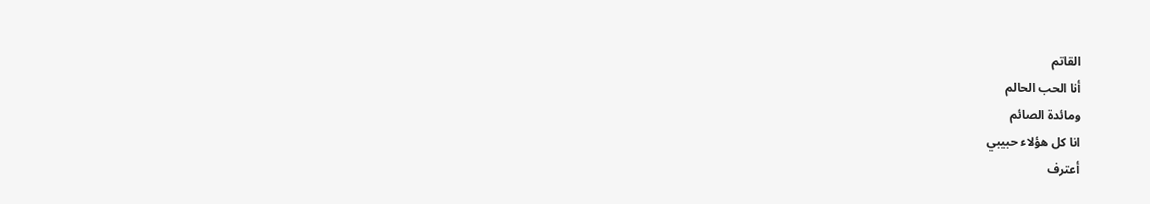القاتم
أنا الحب الحالم
ومائدة الصائم
انا كل هؤلاء حبيبي
أعترف